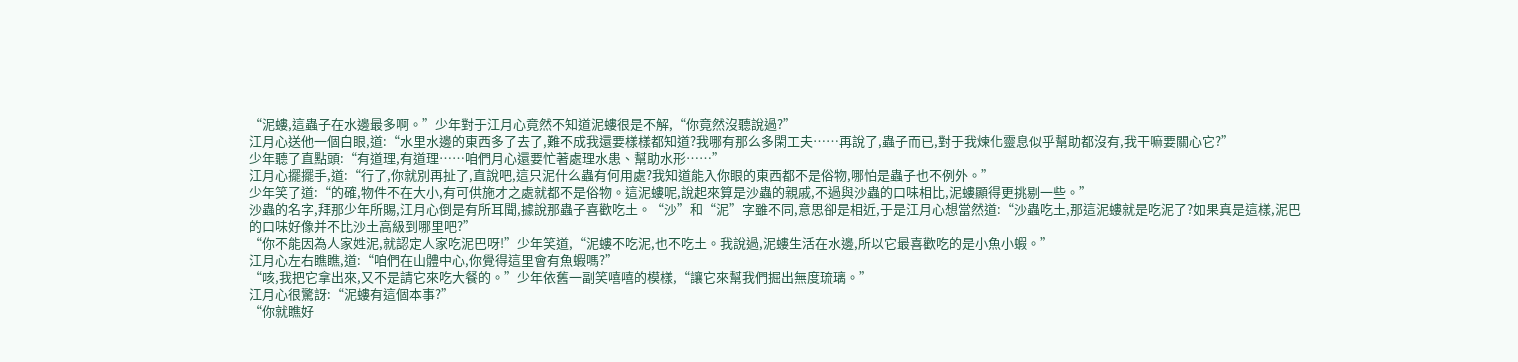“泥螻,這蟲子在水邊最多啊。”少年對于江月心竟然不知道泥螻很是不解,“你竟然沒聽說過?”
江月心送他一個白眼,道:“水里水邊的東西多了去了,難不成我還要樣樣都知道?我哪有那么多閑工夫……再說了,蟲子而已,對于我煉化靈息似乎幫助都沒有,我干嘛要關心它?”
少年聽了直點頭:“有道理,有道理……咱們月心還要忙著處理水患、幫助水形……”
江月心擺擺手,道:“行了,你就別再扯了,直說吧,這只泥什么蟲有何用處?我知道能入你眼的東西都不是俗物,哪怕是蟲子也不例外。”
少年笑了道:“的確,物件不在大小,有可供施才之處就都不是俗物。這泥螻呢,說起來算是沙蟲的親戚,不過與沙蟲的口味相比,泥螻顯得更挑剔一些。”
沙蟲的名字,拜那少年所賜,江月心倒是有所耳聞,據說那蟲子喜歡吃土。“沙”和“泥”字雖不同,意思卻是相近,于是江月心想當然道:“沙蟲吃土,那這泥螻就是吃泥了?如果真是這樣,泥巴的口味好像并不比沙土高級到哪里吧?”
“你不能因為人家姓泥,就認定人家吃泥巴呀!”少年笑道,“泥螻不吃泥,也不吃土。我說過,泥螻生活在水邊,所以它最喜歡吃的是小魚小蝦。”
江月心左右瞧瞧,道:“咱們在山體中心,你覺得這里會有魚蝦嗎?”
“咳,我把它拿出來,又不是請它來吃大餐的。”少年依舊一副笑嘻嘻的模樣,“讓它來幫我們掘出無度琉璃。”
江月心很驚訝:“泥螻有這個本事?”
“你就瞧好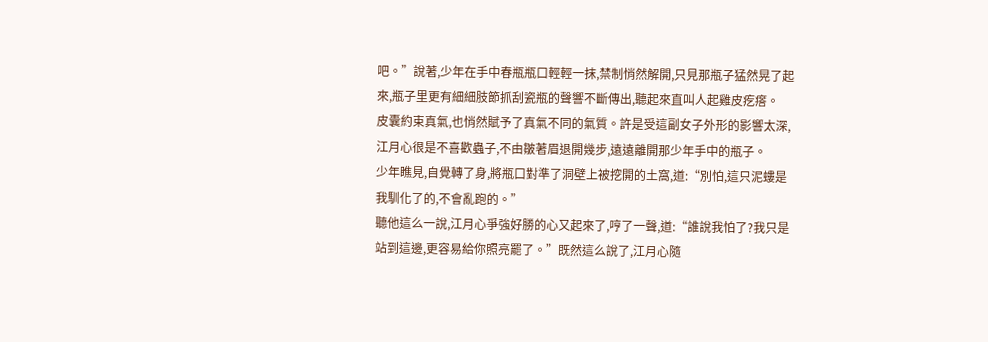吧。”說著,少年在手中春瓶瓶口輕輕一抹,禁制悄然解開,只見那瓶子猛然晃了起來,瓶子里更有細細肢節抓刮瓷瓶的聲響不斷傳出,聽起來直叫人起雞皮疙瘩。
皮囊約束真氣,也悄然賦予了真氣不同的氣質。許是受這副女子外形的影響太深,江月心很是不喜歡蟲子,不由皺著眉退開幾步,遠遠離開那少年手中的瓶子。
少年瞧見,自覺轉了身,將瓶口對準了洞壁上被挖開的土窩,道:“別怕,這只泥螻是我馴化了的,不會亂跑的。”
聽他這么一說,江月心爭強好勝的心又起來了,哼了一聲,道:“誰說我怕了?我只是站到這邊,更容易給你照亮罷了。”既然這么說了,江月心隨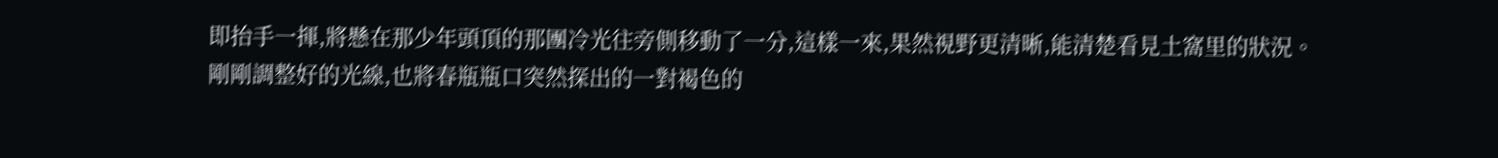即抬手一揮,將懸在那少年頭頂的那團冷光往旁側移動了一分,這樣一來,果然視野更清晰,能清楚看見土窩里的狀況。
剛剛調整好的光線,也將春瓶瓶口突然探出的一對褐色的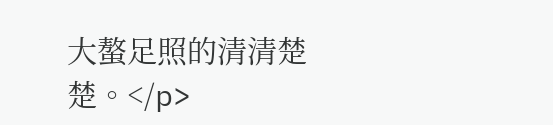大螯足照的清清楚楚。</p>